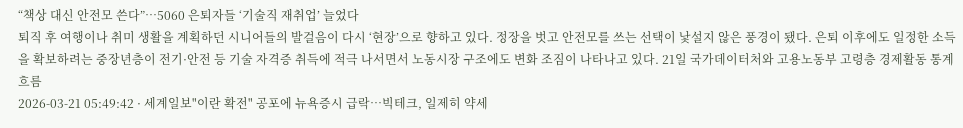“책상 대신 안전모 쓴다”…5060 은퇴자들 ‘기술직 재취업’ 늘었다
퇴직 후 여행이나 취미 생활을 계획하던 시니어들의 발걸음이 다시 ‘현장’으로 향하고 있다. 정장을 벗고 안전모를 쓰는 선택이 낯설지 않은 풍경이 됐다. 은퇴 이후에도 일정한 소득을 확보하려는 중장년층이 전기·안전 등 기술 자격증 취득에 적극 나서면서 노동시장 구조에도 변화 조짐이 나타나고 있다. 21일 국가데이터처와 고용노동부 고령층 경제활동 통계 흐름
2026-03-21 05:49:42 · 세계일보"이란 확전" 공포에 뉴욕증시 급락…빅테크, 일제히 약세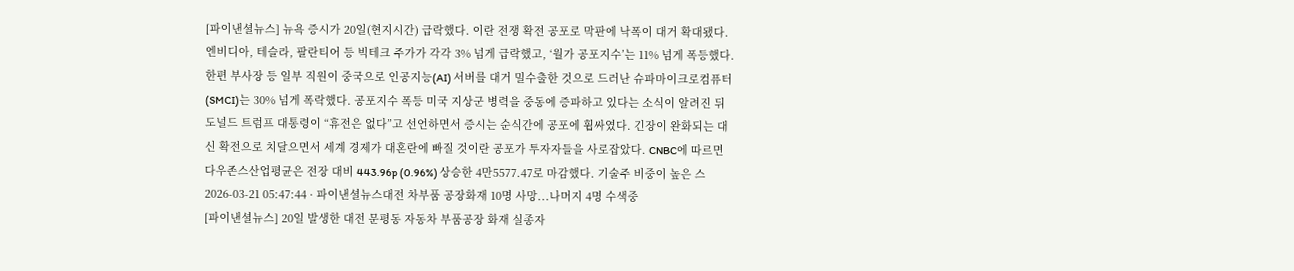[파이낸셜뉴스] 뉴욕 증시가 20일(현지시간) 급락했다. 이란 전쟁 확전 공포로 막판에 낙폭이 대거 확대됐다. 엔비디아, 테슬라, 팔란티어 등 빅테크 주가가 각각 3% 넘게 급락했고, ‘월가 공포지수’는 11% 넘게 폭등했다. 한편 부사장 등 일부 직원이 중국으로 인공지능(AI) 서버를 대거 밀수출한 것으로 드러난 슈파마이크로컴퓨터(SMCI)는 30% 넘게 폭락했다. 공포지수 폭등 미국 지상군 병력을 중동에 증파하고 있다는 소식이 알려진 뒤 도널드 트럼프 대통령이 “휴전은 없다”고 선언하면서 증시는 순식간에 공포에 휩싸였다. 긴장이 완화되는 대신 확전으로 치달으면서 세계 경제가 대혼란에 빠질 것이란 공포가 투자자들을 사로잡았다. CNBC에 따르면 다우존스산업평균은 전장 대비 443.96p (0.96%) 상승한 4만5577.47로 마감했다. 기술주 비중이 높은 스
2026-03-21 05:47:44 · 파이낸셜뉴스대전 차부품 공장화재 10명 사망...나머지 4명 수색중
[파이낸셜뉴스] 20일 발생한 대전 문평동 자동차 부품공장 화재 실종자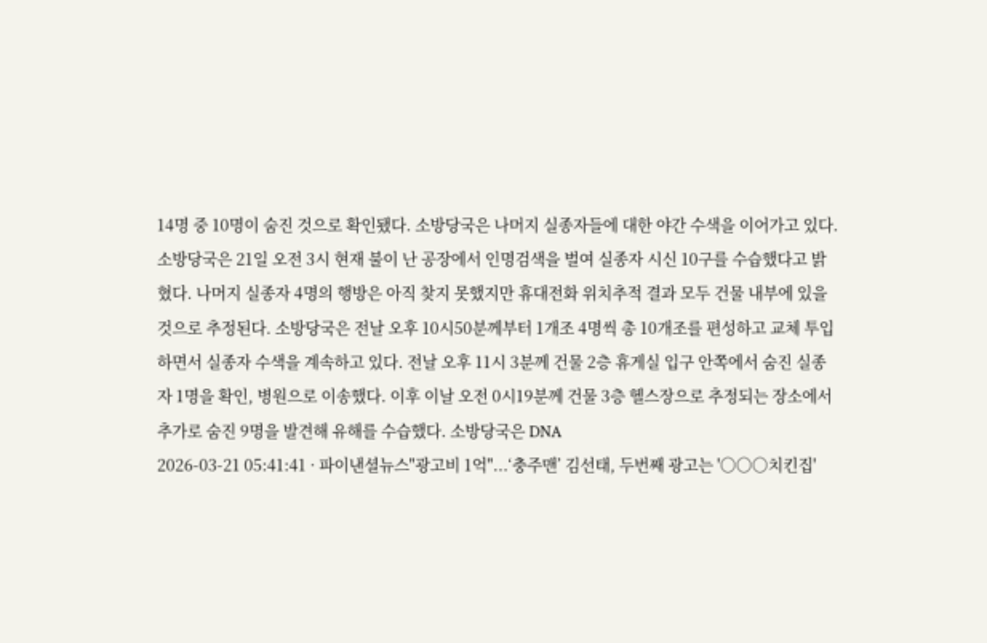14명 중 10명이 숨진 것으로 확인됐다. 소방당국은 나머지 실종자들에 대한 야간 수색을 이어가고 있다. 소방당국은 21일 오전 3시 현재 불이 난 공장에서 인명검색을 벌여 실종자 시신 10구를 수습했다고 밝혔다. 나머지 실종자 4명의 행방은 아직 찾지 못했지만 휴대전화 위치추적 결과 모두 건물 내부에 있을 것으로 추정된다. 소방당국은 전날 오후 10시50분께부터 1개조 4명씩 총 10개조를 편성하고 교체 투입하면서 실종자 수색을 계속하고 있다. 전날 오후 11시 3분께 건물 2층 휴게실 입구 안쪽에서 숨진 실종자 1명을 확인, 병원으로 이송했다. 이후 이날 오전 0시19분께 건물 3층 헬스장으로 추정되는 장소에서 추가로 숨진 9명을 발견해 유해를 수습했다. 소방당국은 DNA
2026-03-21 05:41:41 · 파이낸셜뉴스"광고비 1억"...‘충주맨’ 김선태, 두번째 광고는 '○○○치킨집'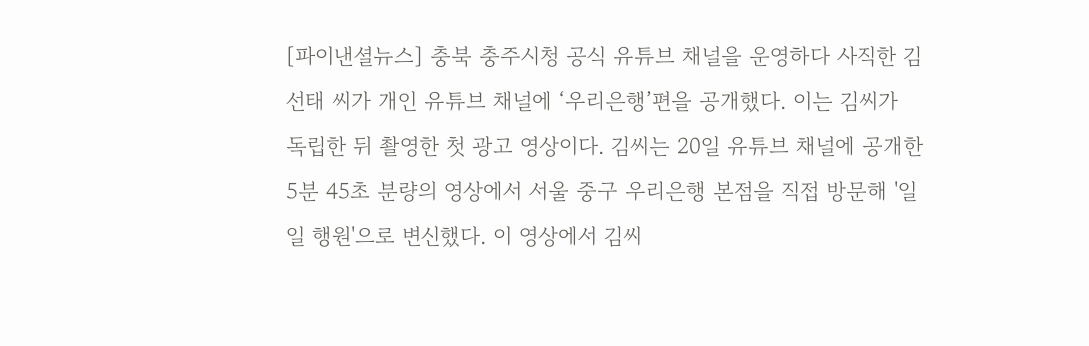[파이낸셜뉴스] 충북 충주시청 공식 유튜브 채널을 운영하다 사직한 김선태 씨가 개인 유튜브 채널에 ‘우리은행’편을 공개했다. 이는 김씨가 독립한 뒤 촬영한 첫 광고 영상이다. 김씨는 20일 유튜브 채널에 공개한 5분 45초 분량의 영상에서 서울 중구 우리은행 본점을 직접 방문해 '일일 행원'으로 변신했다. 이 영상에서 김씨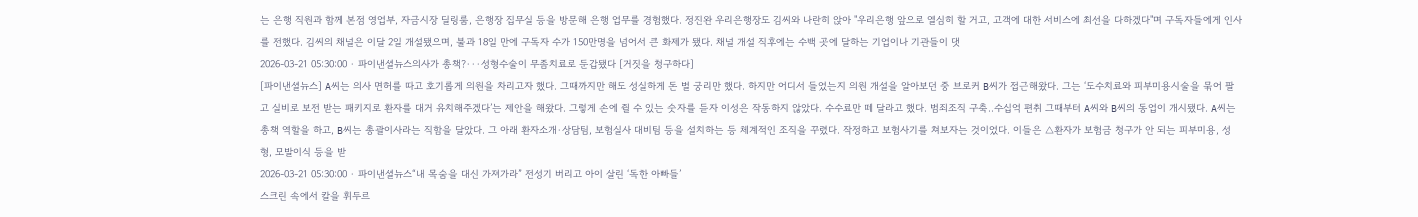는 은행 직원과 함께 본점 영업부, 자금시장 딜링룸, 은행장 집무실 등을 방문해 은행 업무를 경험했다. 정진완 우리은행장도 김씨와 나란히 앉아 "우리은행 앞으로 열심히 할 거고, 고객에 대한 서비스에 최선을 다하겠다"며 구독자들에게 인사를 전했다. 김씨의 채널은 이달 2일 개설됐으며, 불과 18일 만에 구독자 수가 150만명을 넘어서 큰 화제가 됐다. 채널 개설 직후에는 수백 곳에 달하는 기업이나 기관들이 댓
2026-03-21 05:30:00 · 파이낸셜뉴스의사가 총책?···성형수술이 무좀치료로 둔갑됐다 [거짓을 청구하다]
[파이낸셜뉴스] A씨는 의사 면허를 따고 호기롭게 의원을 차리고자 했다. 그때까지만 해도 성실하게 돈 벌 궁리만 했다. 하지만 어디서 들었는지 의원 개설을 알아보던 중 브로커 B씨가 접근해왔다. 그는 ‘도수치료와 피부미용시술을 묶어 팔고 실비로 보전 받는 패키지로 환자를 대거 유치해주겠다’는 제안을 해왔다. 그렇게 손에 쥘 수 있는 숫자를 듣자 이성은 작동하지 않았다. 수수료만 떼 달라고 했다. 범죄조직 구축..수십억 편취 그때부터 A씨와 B씨의 동업이 개시됐다. A씨는 총책 역할을 하고, B씨는 총괄이사라는 직함을 달았다. 그 아래 환자소개·상담팀, 보험실사 대비팀 등을 설치하는 등 체계적인 조직을 꾸렸다. 작정하고 보험사기를 쳐보자는 것이었다. 이들은 △환자가 보험금 청구가 안 되는 피부미용, 성형, 모발이식 등을 받
2026-03-21 05:30:00 · 파이낸셜뉴스“내 목숨을 대신 가져가라” 전성기 버리고 아이 살린 ‘독한 아빠들’
스크린 속에서 칼을 휘두르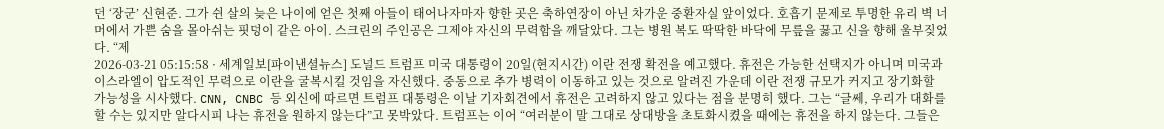던 ‘장군’ 신현준. 그가 쉰 살의 늦은 나이에 얻은 첫째 아들이 태어나자마자 향한 곳은 축하연장이 아닌 차가운 중환자실 앞이었다. 호흡기 문제로 투명한 유리 벽 너머에서 가쁜 숨을 몰아쉬는 핏덩이 같은 아이. 스크린의 주인공은 그제야 자신의 무력함을 깨달았다. 그는 병원 복도 딱딱한 바닥에 무릎을 꿇고 신을 향해 울부짖었다. “제
2026-03-21 05:15:58 · 세계일보[파이낸셜뉴스] 도널드 트럼프 미국 대통령이 20일(현지시간) 이란 전쟁 확전을 예고했다. 휴전은 가능한 선택지가 아니며 미국과 이스라엘이 압도적인 무력으로 이란을 굴복시킬 것임을 자신했다. 중동으로 추가 병력이 이동하고 있는 것으로 알려진 가운데 이란 전쟁 규모가 커지고 장기화할 가능성을 시사했다. CNN, CNBC 등 외신에 따르면 트럼프 대통령은 이날 기자회견에서 휴전은 고려하지 않고 있다는 점을 분명히 했다. 그는 “글쎄, 우리가 대화를 할 수는 있지만 알다시피 나는 휴전을 원하지 않는다”고 못박았다. 트럼프는 이어 “여러분이 말 그대로 상대방을 초토화시켰을 때에는 휴전을 하지 않는다. 그들은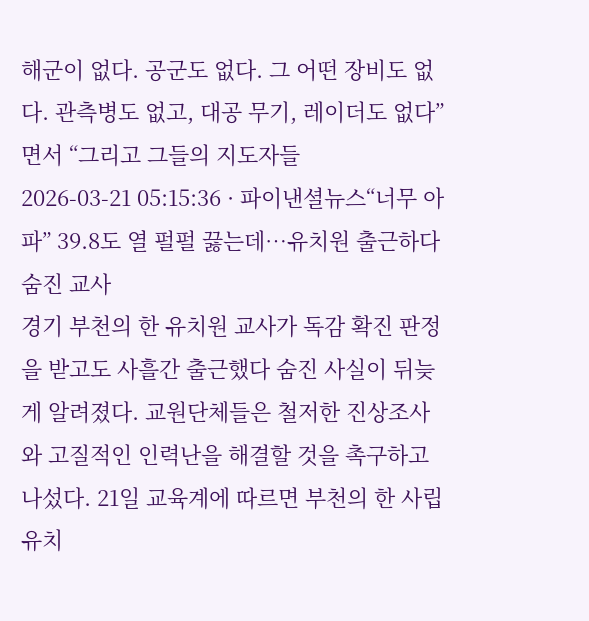해군이 없다. 공군도 없다. 그 어떤 장비도 없다. 관측병도 없고, 대공 무기, 레이더도 없다”면서 “그리고 그들의 지도자들
2026-03-21 05:15:36 · 파이낸셜뉴스“너무 아파” 39.8도 열 펄펄 끓는데…유치원 출근하다 숨진 교사
경기 부천의 한 유치원 교사가 독감 확진 판정을 받고도 사흘간 출근했다 숨진 사실이 뒤늦게 알려졌다. 교원단체들은 철저한 진상조사와 고질적인 인력난을 해결할 것을 촉구하고 나섰다. 21일 교육계에 따르면 부천의 한 사립유치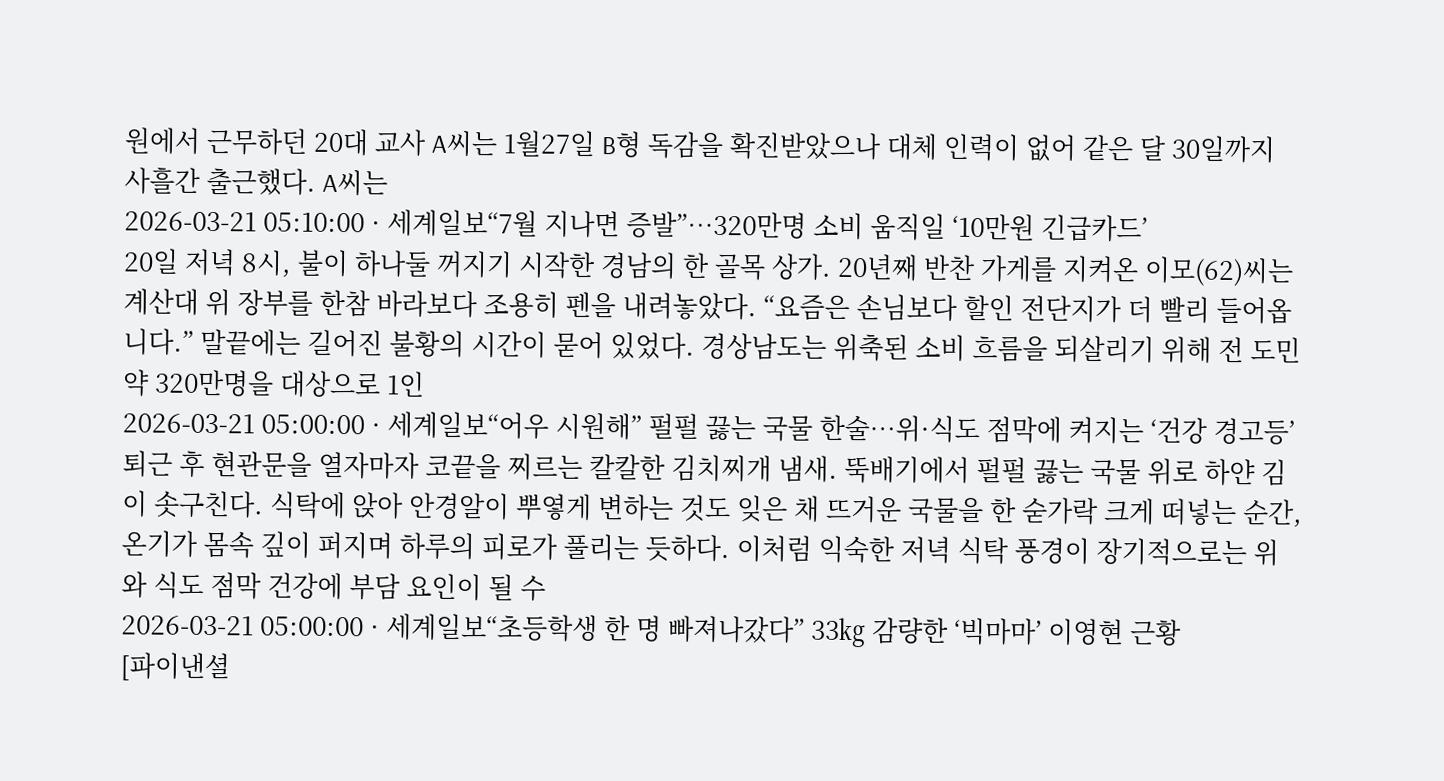원에서 근무하던 20대 교사 A씨는 1월27일 B형 독감을 확진받았으나 대체 인력이 없어 같은 달 30일까지 사흘간 출근했다. A씨는
2026-03-21 05:10:00 · 세계일보“7월 지나면 증발”…320만명 소비 움직일 ‘10만원 긴급카드’
20일 저녁 8시, 불이 하나둘 꺼지기 시작한 경남의 한 골목 상가. 20년째 반찬 가게를 지켜온 이모(62)씨는 계산대 위 장부를 한참 바라보다 조용히 펜을 내려놓았다. “요즘은 손님보다 할인 전단지가 더 빨리 들어옵니다.” 말끝에는 길어진 불황의 시간이 묻어 있었다. 경상남도는 위축된 소비 흐름을 되살리기 위해 전 도민 약 320만명을 대상으로 1인
2026-03-21 05:00:00 · 세계일보“어우 시원해” 펄펄 끓는 국물 한술…위·식도 점막에 켜지는 ‘건강 경고등’
퇴근 후 현관문을 열자마자 코끝을 찌르는 칼칼한 김치찌개 냄새. 뚝배기에서 펄펄 끓는 국물 위로 하얀 김이 솟구친다. 식탁에 앉아 안경알이 뿌옇게 변하는 것도 잊은 채 뜨거운 국물을 한 숟가락 크게 떠넣는 순간, 온기가 몸속 깊이 퍼지며 하루의 피로가 풀리는 듯하다. 이처럼 익숙한 저녁 식탁 풍경이 장기적으로는 위와 식도 점막 건강에 부담 요인이 될 수
2026-03-21 05:00:00 · 세계일보“초등학생 한 명 빠져나갔다” 33㎏ 감량한 ‘빅마마’ 이영현 근황
[파이낸셜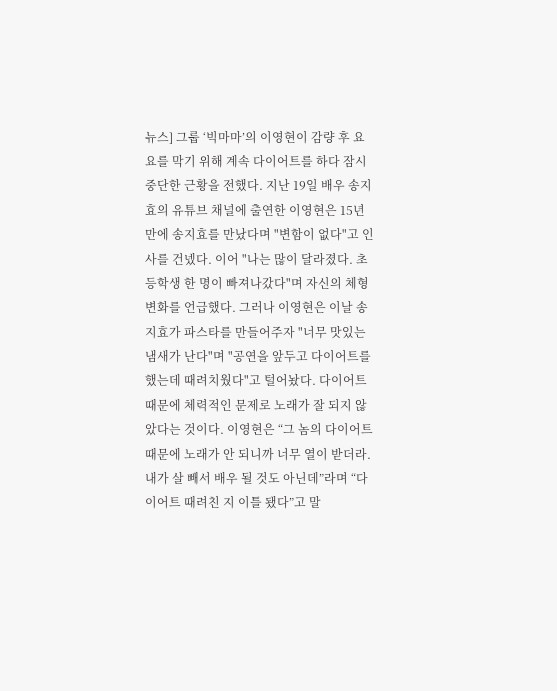뉴스] 그룹 ‘빅마마’의 이영현이 감량 후 요요를 막기 위해 계속 다이어트를 하다 잠시 중단한 근황을 전했다. 지난 19일 배우 송지효의 유튜브 채널에 출연한 이영현은 15년만에 송지효를 만났다며 "변함이 없다"고 인사를 건넸다. 이어 "나는 많이 달라졌다. 초등학생 한 명이 빠져나갔다"며 자신의 체형 변화를 언급했다. 그러나 이영현은 이날 송지효가 파스타를 만들어주자 "너무 맛있는 냄새가 난다"며 "공연을 앞두고 다이어트를 했는데 때려치웠다"고 털어놨다. 다이어트 때문에 체력적인 문제로 노래가 잘 되지 않았다는 것이다. 이영현은 “그 놈의 다이어트 때문에 노래가 안 되니까 너무 열이 받더라. 내가 살 빼서 배우 될 것도 아닌데”라며 “다이어트 때려친 지 이틀 됐다”고 말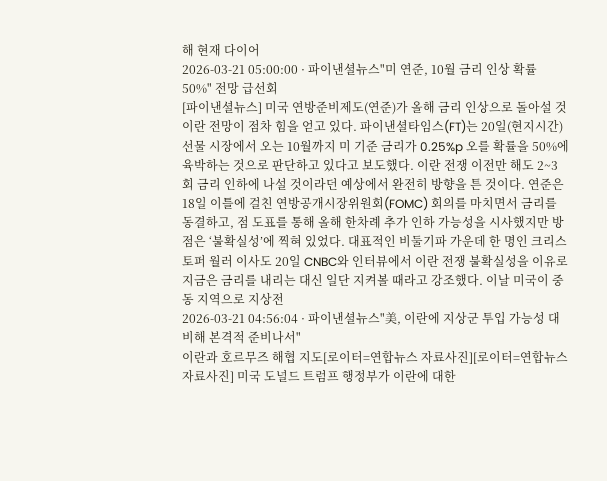해 현재 다이어
2026-03-21 05:00:00 · 파이낸셜뉴스"미 연준, 10월 금리 인상 확률 50%" 전망 급선회
[파이낸셜뉴스] 미국 연방준비제도(연준)가 올해 금리 인상으로 돌아설 것이란 전망이 점차 힘을 얻고 있다. 파이낸셜타임스(FT)는 20일(현지시간) 선물 시장에서 오는 10월까지 미 기준 금리가 0.25%p 오를 확률을 50%에 육박하는 것으로 판단하고 있다고 보도했다. 이란 전쟁 이전만 해도 2~3회 금리 인하에 나설 것이라던 예상에서 완전히 방향을 튼 것이다. 연준은 18일 이틀에 걸친 연방공개시장위원회(FOMC) 회의를 마치면서 금리를 동결하고, 점 도표를 통해 올해 한차례 추가 인하 가능성을 시사했지만 방점은 ‘불확실성’에 찍혀 있었다. 대표적인 비둘기파 가운데 한 명인 크리스토퍼 월러 이사도 20일 CNBC와 인터뷰에서 이란 전쟁 불확실성을 이유로 지금은 금리를 내리는 대신 일단 지켜볼 때라고 강조했다. 이날 미국이 중동 지역으로 지상전
2026-03-21 04:56:04 · 파이낸셜뉴스"美, 이란에 지상군 투입 가능성 대비해 본격적 준비나서"
이란과 호르무즈 해협 지도[로이터=연합뉴스 자료사진][로이터=연합뉴스 자료사진] 미국 도널드 트럼프 행정부가 이란에 대한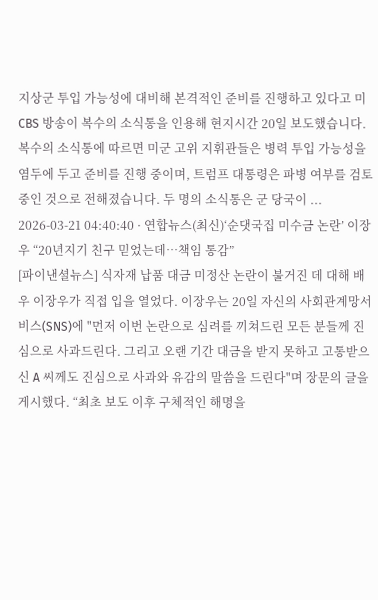지상군 투입 가능성에 대비해 본격적인 준비를 진행하고 있다고 미 CBS 방송이 복수의 소식통을 인용해 현지시간 20일 보도했습니다. 복수의 소식통에 따르면 미군 고위 지휘관들은 병력 투입 가능성을 염두에 두고 준비를 진행 중이며, 트럼프 대통령은 파병 여부를 검토 중인 것으로 전해졌습니다. 두 명의 소식통은 군 당국이 ...
2026-03-21 04:40:40 · 연합뉴스(최신)‘순댓국집 미수금 논란’ 이장우 “20년지기 친구 믿었는데…책임 통감”
[파이낸셜뉴스] 식자재 납품 대금 미정산 논란이 불거진 데 대해 배우 이장우가 직접 입을 열었다. 이장우는 20일 자신의 사회관계망서비스(SNS)에 "먼저 이번 논란으로 심려를 끼쳐드린 모든 분들께 진심으로 사과드린다. 그리고 오랜 기간 대금을 받지 못하고 고통받으신 A 씨께도 진심으로 사과와 유감의 말씀을 드린다"며 장문의 글을 게시했다. “최초 보도 이후 구체적인 해명을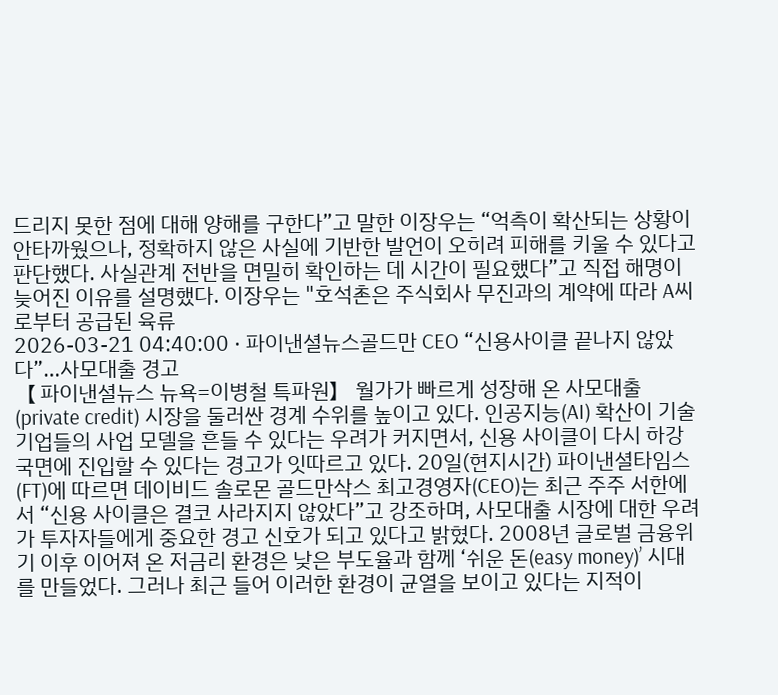드리지 못한 점에 대해 양해를 구한다”고 말한 이장우는 “억측이 확산되는 상황이 안타까웠으나, 정확하지 않은 사실에 기반한 발언이 오히려 피해를 키울 수 있다고 판단했다. 사실관계 전반을 면밀히 확인하는 데 시간이 필요했다”고 직접 해명이 늦어진 이유를 설명했다. 이장우는 "호석촌은 주식회사 무진과의 계약에 따라 A씨로부터 공급된 육류
2026-03-21 04:40:00 · 파이낸셜뉴스골드만 CEO “신용사이클 끝나지 않았다”…사모대출 경고
【 파이낸셜뉴스 뉴욕=이병철 특파원】 월가가 빠르게 성장해 온 사모대출(private credit) 시장을 둘러싼 경계 수위를 높이고 있다. 인공지능(AI) 확산이 기술 기업들의 사업 모델을 흔들 수 있다는 우려가 커지면서, 신용 사이클이 다시 하강 국면에 진입할 수 있다는 경고가 잇따르고 있다. 20일(현지시간) 파이낸셜타임스(FT)에 따르면 데이비드 솔로몬 골드만삭스 최고경영자(CEO)는 최근 주주 서한에서 “신용 사이클은 결코 사라지지 않았다”고 강조하며, 사모대출 시장에 대한 우려가 투자자들에게 중요한 경고 신호가 되고 있다고 밝혔다. 2008년 글로벌 금융위기 이후 이어져 온 저금리 환경은 낮은 부도율과 함께 ‘쉬운 돈(easy money)’ 시대를 만들었다. 그러나 최근 들어 이러한 환경이 균열을 보이고 있다는 지적이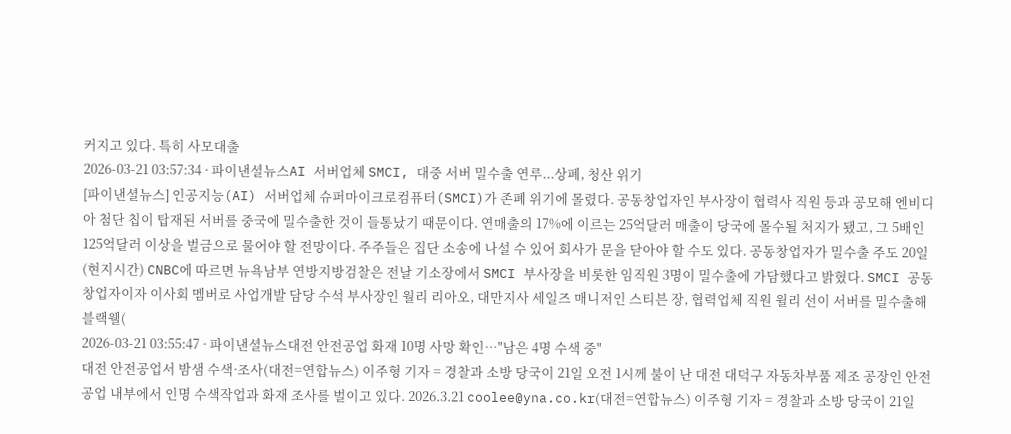커지고 있다. 특히 사모대출
2026-03-21 03:57:34 · 파이낸셜뉴스AI 서버업체 SMCI, 대중 서버 밀수출 연루...상폐, 청산 위기
[파이낸셜뉴스] 인공지능(AI) 서버업체 슈퍼마이크로컴퓨터(SMCI)가 존폐 위기에 몰렸다. 공동창업자인 부사장이 협력사 직원 등과 공모해 엔비디아 첨단 칩이 탑재된 서버를 중국에 밀수출한 것이 들통났기 때문이다. 연매출의 17%에 이르는 25억달러 매출이 당국에 몰수될 처지가 됐고, 그 5배인 125억달러 이상을 벌금으로 물어야 할 전망이다. 주주들은 집단 소송에 나설 수 있어 회사가 문을 닫아야 할 수도 있다. 공동창업자가 밀수출 주도 20일(현지시간) CNBC에 따르면 뉴욕남부 연방지방검찰은 전날 기소장에서 SMCI 부사장을 비롯한 임직원 3명이 밀수출에 가담했다고 밝혔다. SMCI 공동창업자이자 이사회 멤버로 사업개발 담당 수석 부사장인 월리 리아오, 대만지사 세일즈 매니저인 스티븐 장, 협력업체 직원 윌리 선이 서버를 밀수출해 블랙웰(
2026-03-21 03:55:47 · 파이낸셜뉴스대전 안전공업 화재 10명 사망 확인…"남은 4명 수색 중"
대전 안전공업서 밤샘 수색·조사(대전=연합뉴스) 이주형 기자 = 경찰과 소방 당국이 21일 오전 1시께 불이 난 대전 대덕구 자동차부품 제조 공장인 안전공업 내부에서 인명 수색작업과 화재 조사를 벌이고 있다. 2026.3.21 coolee@yna.co.kr(대전=연합뉴스) 이주형 기자 = 경찰과 소방 당국이 21일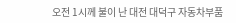오전 1시께 불이 난 대전 대덕구 자동차부품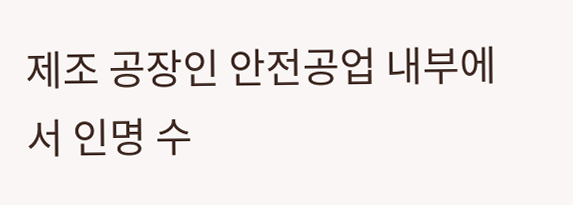제조 공장인 안전공업 내부에서 인명 수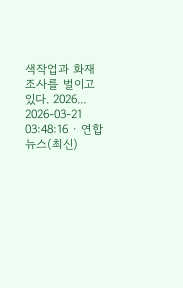색작업과 화재 조사를 벌이고 있다. 2026...
2026-03-21 03:48:16 · 연합뉴스(최신)